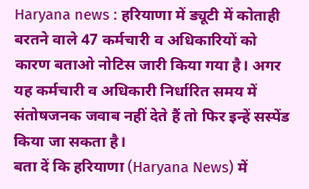Haryana news : हरियाणा में ड्यूटी में कोताही बरतने वाले 47 कर्मचारी व अधिकारियों को कारण बताओ नोटिस जारी किया गया है। अगर यह कर्मचारी व अधिकारी निर्धारित समय में संतोषजनक जवाब नहीं देते हैं तो फिर इन्हें सस्पेंड किया जा सकता है।
बता दें कि हरियाणा (Haryana News) में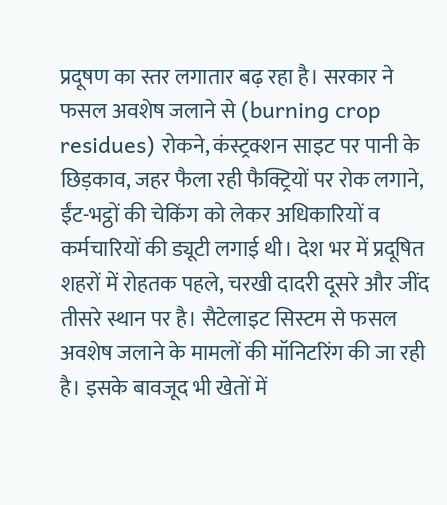प्रदूषण का स्तर लगातार बढ़ रहा है। सरकार ने फसल अवशेष जलाने से (burning crop residues) रोकने, कंस्ट्रक्शन साइट पर पानी के छिड़काव, जहर फैला रही फैक्ट्रियों पर रोक लगाने, ईंट-भट्ठों की चेकिंग को लेकर अधिकारियों व कर्मचारियों की ड्यूटी लगाई थी। देश भर में प्रदूषित शहरों में रोहतक पहले, चरखी दादरी दूसरे और जींद तीसरे स्थान पर है। सैटेलाइट सिस्टम से फसल अवशेष जलाने के मामलों की मॉनिटरिंग की जा रही है। इसके बावजूद भी खेतों में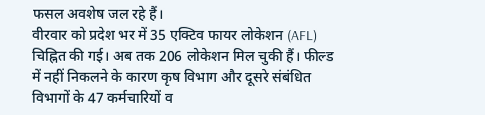फसल अवशेष जल रहे हैं।
वीरवार को प्रदेश भर में 35 एक्टिव फायर लोकेशन (AFL) चिह्नित की गई। अब तक 206 लोकेशन मिल चुकी हैं। फील्ड में नहीं निकलने के कारण कृष विभाग और दूसरे संबंधित विभागों के 47 कर्मचारियों व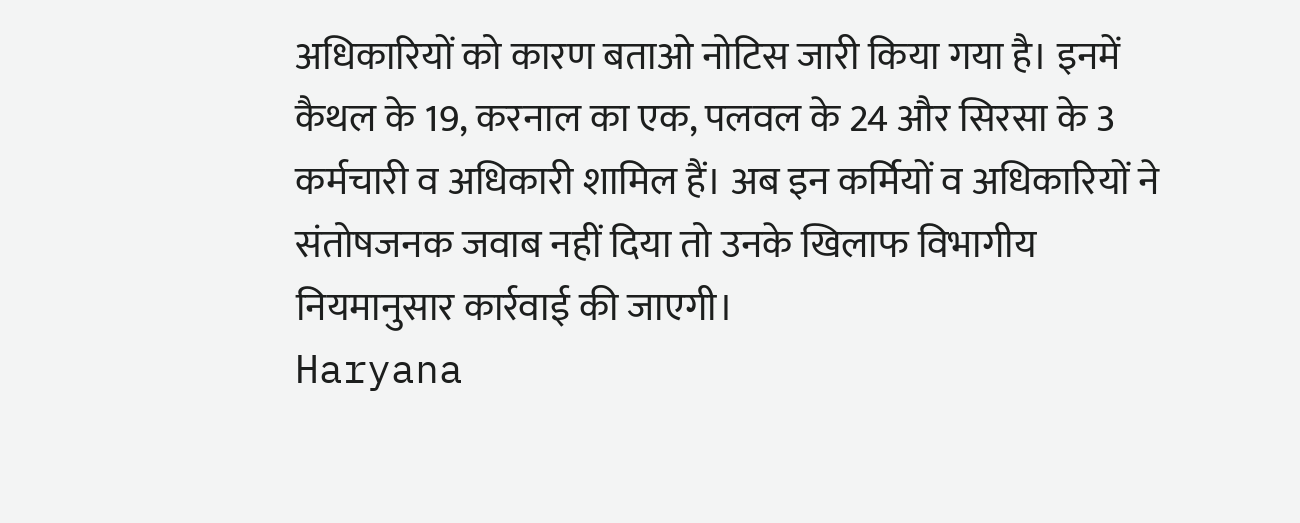अधिकारियों को कारण बताओ नोटिस जारी किया गया है। इनमें कैथल के 19, करनाल का एक, पलवल के 24 और सिरसा के 3 कर्मचारी व अधिकारी शामिल हैं। अब इन कर्मियों व अधिकारियों ने संतोषजनक जवाब नहीं दिया तो उनके खिलाफ विभागीय नियमानुसार कार्रवाई की जाएगी।
Haryana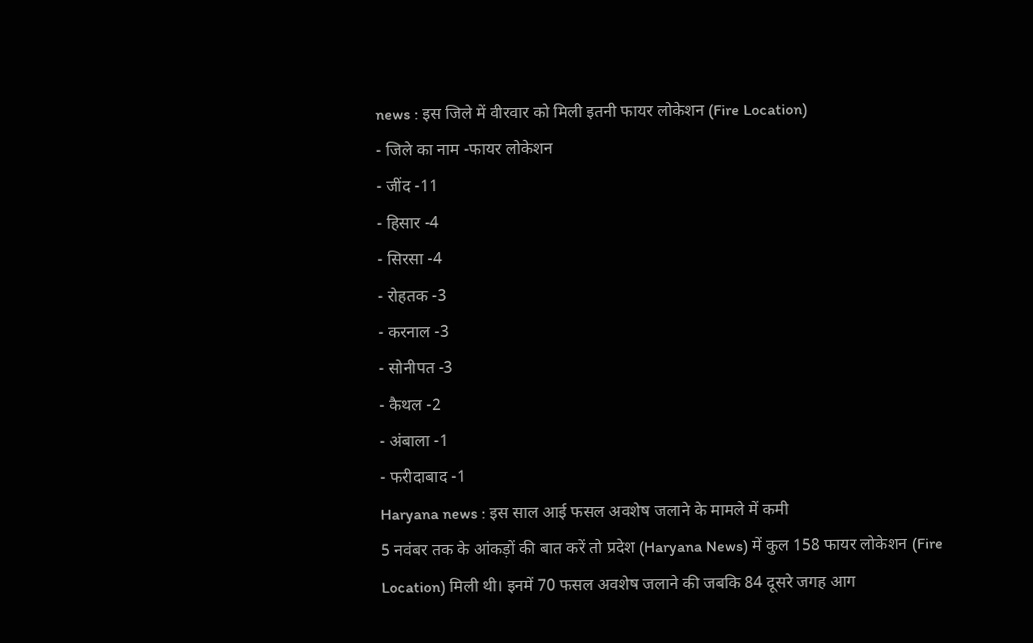news : इस जिले में वीरवार को मिली इतनी फायर लोकेशन (Fire Location)
- जिले का नाम -फायर लोकेशन
- जींद -11
- हिसार -4
- सिरसा -4
- रोहतक -3
- करनाल -3
- सोनीपत -3
- कैथल -2
- अंबाला -1
- फरीदाबाद -1
Haryana news : इस साल आई फसल अवशेष जलाने के मामले में कमी
5 नवंबर तक के आंकड़ों की बात करें तो प्रदेश (Haryana News) में कुल 158 फायर लोकेशन (Fire Location) मिली थी। इनमें 70 फसल अवशेष जलाने की जबकि 84 दूसरे जगह आग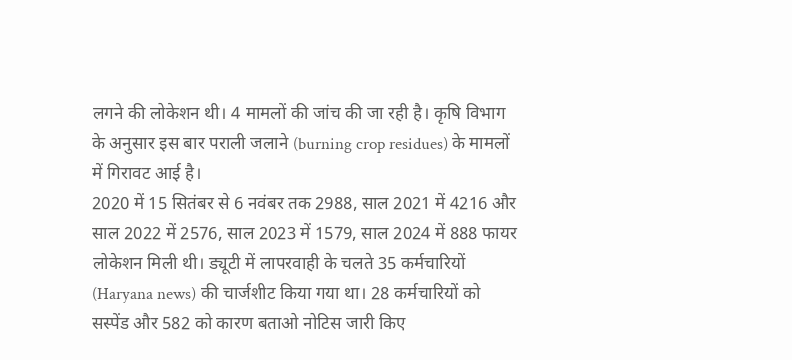लगने की लोकेशन थी। 4 मामलों की जांच की जा रही है। कृषि विभाग के अनुसार इस बार पराली जलाने (burning crop residues) के मामलों में गिरावट आई है।
2020 में 15 सितंबर से 6 नवंबर तक 2988, साल 2021 में 4216 और साल 2022 में 2576, साल 2023 में 1579, साल 2024 में 888 फायर लोकेशन मिली थी। ड्यूटी में लापरवाही के चलते 35 कर्मचारियों (Haryana news) की चार्जशीट किया गया था। 28 कर्मचारियों को सस्पेंड और 582 को कारण बताओ नोटिस जारी किए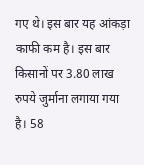गए थे। इस बार यह आंकड़ा काफी कम है। इस बार किसानों पर 3.80 लाख रुपये जुर्माना लगाया गया है। 58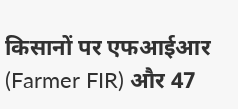किसानों पर एफआईआर (Farmer FIR) और 47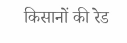किसानों की रेड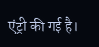एंट्री की गई है।